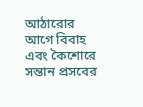আঠারোর আগে বিবাহ এবং কৈশোরে সন্তান প্রসবের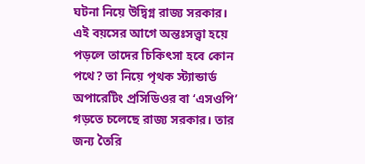ঘটনা নিয়ে উদ্বিগ্ন রাজ্য সরকার। এই বয়সের আগে অন্তঃসত্ত্বা হয়ে পড়লে তাদের চিকিৎসা হবে কোন পথে? তা নিয়ে পৃথক স্ট্যান্ডার্ড অপারেটিং প্রসিডিওর বা ‘এসওপি’ গড়তে চলেছে রাজ্য সরকার। তার জন্য তৈরি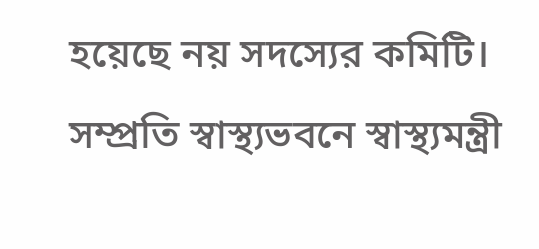হয়েছে নয় সদস্যের কমিটি।
সম্প্রতি স্বাস্থ্যভবনে স্বাস্থ্যমন্ত্রী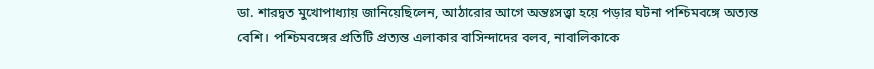ডা. শারদ্বত মুখোপাধ্যায় জানিয়েছিলেন, আঠারোর আগে অন্তঃসত্ত্বা হয়ে পড়ার ঘটনা পশ্চিমবঙ্গে অত্যন্ত বেশি। পশ্চিমবঙ্গের প্রতিটি প্রত্যন্ত এলাকার বাসিন্দাদের বলব, নাবালিকাকে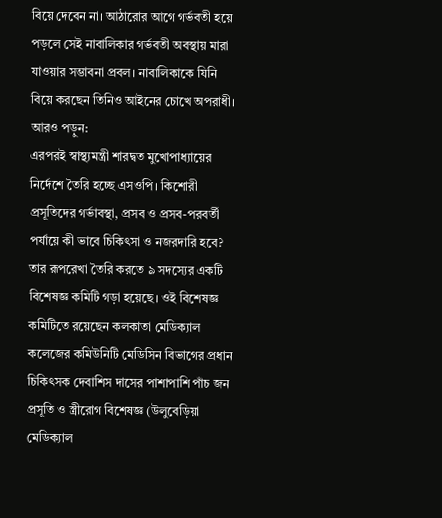বিয়ে দেবেন না। আঠারোর আগে গর্ভবতী হয়ে পড়লে সেই নাবালিকার গর্ভবতী অবস্থায় মারা যাওয়ার সম্ভাবনা প্রবল। নাবালিকাকে যিনি বিয়ে করছেন তিনিও আইনের চোখে অপরাধী।
আরও পড়ুন:
এরপরই স্বাস্থ্যমন্ত্রী শারদ্বত মুখোপাধ্যায়ের নির্দেশে তৈরি হচ্ছে এসওপি। কিশোরী প্রসূতিদের গর্ভাবস্থা, প্রসব ও প্রসব-পরবর্তী পর্যায়ে কী ভাবে চিকিৎসা ও নজরদারি হবে? তার রূপরেখা তৈরি করতে ৯ সদস্যের একটি বিশেষজ্ঞ কমিটি গড়া হয়েছে। ওই বিশেষজ্ঞ কমিটিতে রয়েছেন কলকাতা মেডিক্যাল কলেজের কমিউনিটি মেডিসিন বিভাগের প্রধান চিকিৎসক দেবাশিস দাসের পাশাপাশি পাঁচ জন প্রসূতি ও স্ত্রীরোগ বিশেষজ্ঞ (উলুবেড়িয়া মেডিক্যাল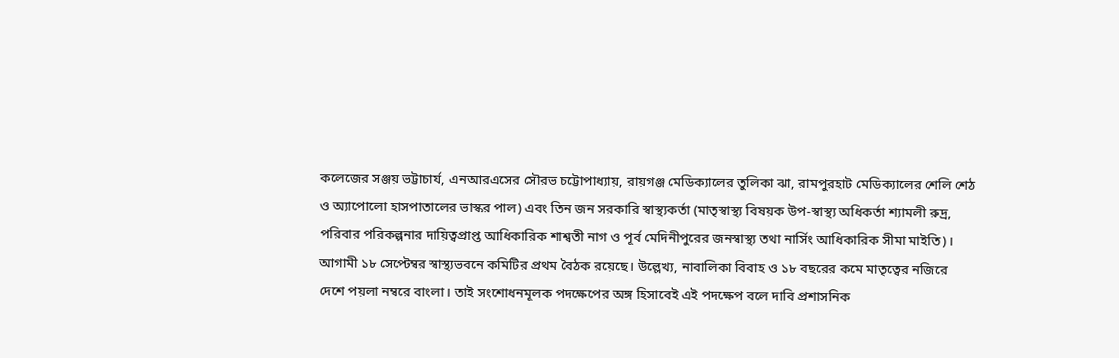কলেজের সঞ্জয় ভট্টাচার্য, এনআরএসের সৌরভ চট্টোপাধ্যায়, রায়গঞ্জ মেডিক্যালের তুলিকা ঝা, রামপুরহাট মেডিক্যালের শেলি শেঠ ও অ্যাপোলো হাসপাতালের ভাস্কর পাল) এবং তিন জন সরকারি স্বাস্থ্যকর্তা (মাতৃস্বাস্থ্য বিষয়ক উপ-স্বাস্থ্য অধিকর্তা শ্যামলী রুদ্র, পরিবার পরিকল্পনার দায়িত্বপ্রাপ্ত আধিকারিক শাশ্বতী নাগ ও পূর্ব মেদিনীপুরের জনস্বাস্থ্য তথা নার্সিং আধিকারিক সীমা মাইতি)।
আগামী ১৮ সেপ্টেম্বর স্বাস্থ্যভবনে কমিটির প্রথম বৈঠক রয়েছে। উল্লেখ্য, নাবালিকা বিবাহ ও ১৮ বছরের কমে মাতৃত্বের নজিরে দেশে পয়লা নম্বরে বাংলা। তাই সংশোধনমূলক পদক্ষেপের অঙ্গ হিসাবেই এই পদক্ষেপ বলে দাবি প্রশাসনিক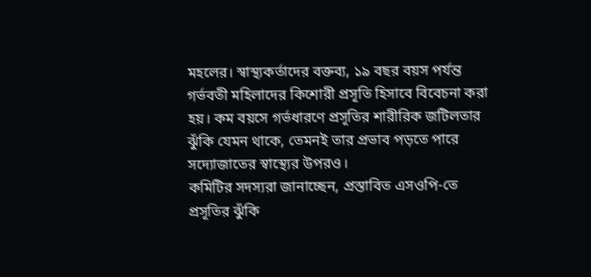মহলের। স্বাস্থ্যকর্তাদের বক্তব্য, ১৯ বছর বয়স পর্যন্ত গর্ভবতী মহিলাদের কিশোরী প্রসূতি হিসাবে বিবেচনা করা হয়। কম বয়সে গর্ভধারণে প্রসূতির শারীরিক জটিলতার ঝুঁকি যেমন থাকে, তেমনই তার প্রভাব পড়তে পারে সদ্যোজাতের স্বাস্থ্যের উপরও।
কমিটির সদস্যরা জানাচ্ছেন, প্রস্তাবিত এসওপি-তে প্রসূতির ঝুঁকি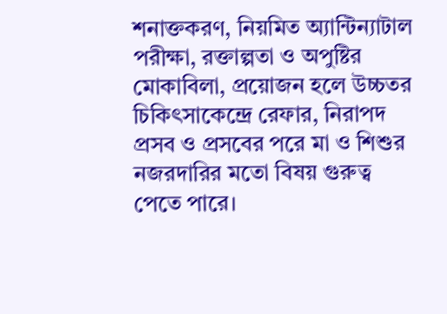শনাক্তকরণ, নিয়মিত অ্যান্টিন্যাটাল পরীক্ষা, রক্তাল্পতা ও অপুষ্টির মোকাবিলা, প্রয়োজন হলে উচ্চতর চিকিৎসাকেন্দ্রে রেফার, নিরাপদ প্রসব ও প্রসবের পরে মা ও শিশুর নজরদারির মতো বিষয় গুরুত্ব পেতে পারে।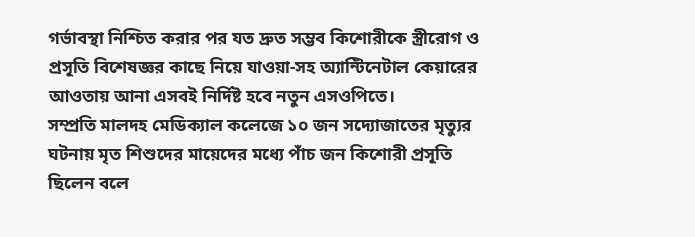গর্ভাবস্থা নিশ্চিত করার পর যত দ্রুত সম্ভব কিশোরীকে স্ত্রীরোগ ও প্রসূতি বিশেষজ্ঞর কাছে নিয়ে যাওয়া-সহ অ্যান্টিনেটাল কেয়ারের আওতায় আনা এসবই নির্দিষ্ট হবে নতুন এসওপিতে।
সম্প্রতি মালদহ মেডিক্যাল কলেজে ১০ জন সদ্যোজাতের মৃত্যুর ঘটনায় মৃত শিশুদের মায়েদের মধ্যে পাঁচ জন কিশোরী প্রসূতি ছিলেন বলে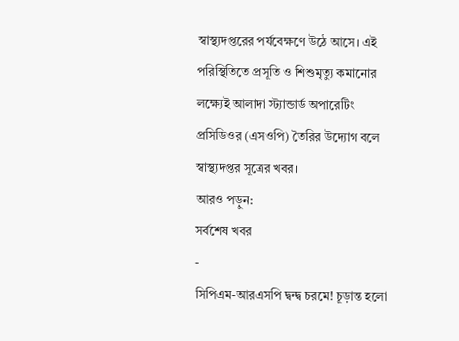স্বাস্থ্যদপ্তরের পর্যবেক্ষণে উঠে আসে। এই পরিস্থিতিতে প্রসূতি ও শিশুমৃত্যু কমানোর লক্ষ্যেই আলাদা স্ট্যান্ডার্ড অপারেটিং প্রসিডিওর (এসওপি) তৈরির উদ্যোগ বলে স্বাস্থ্যদপ্তর সূত্রের খবর।
আরও পড়ুন:
সর্বশেষ খবর
-
সিপিএম-আরএসপি দ্বন্দ্ব চরমে! চূড়ান্ত হলো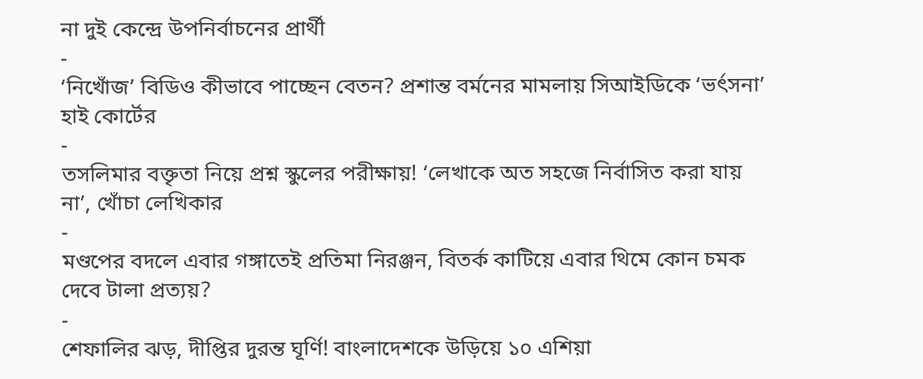না দুই কেন্দ্রে উপনির্বাচনের প্রার্থী
-
‘নিখোঁজ’ বিডিও কীভাবে পাচ্ছেন বেতন? প্রশান্ত বর্মনের মামলায় সিআইডিকে ‘ভর্ৎসনা’ হাই কোর্টের
-
তসলিমার বক্তৃতা নিয়ে প্রশ্ন স্কুলের পরীক্ষায়! ‘লেখাকে অত সহজে নির্বাসিত করা যায় না’, খোঁচা লেখিকার
-
মণ্ডপের বদলে এবার গঙ্গাতেই প্রতিমা নিরঞ্জন, বিতর্ক কাটিয়ে এবার থিমে কোন চমক দেবে টালা প্রত্যয়?
-
শেফালির ঝড়, দীপ্তির দুরন্ত ঘূর্ণি! বাংলাদেশকে উড়িয়ে ১০ এশিয়া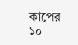কাপের ১০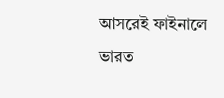আসরেই ফাইনালে ভারত